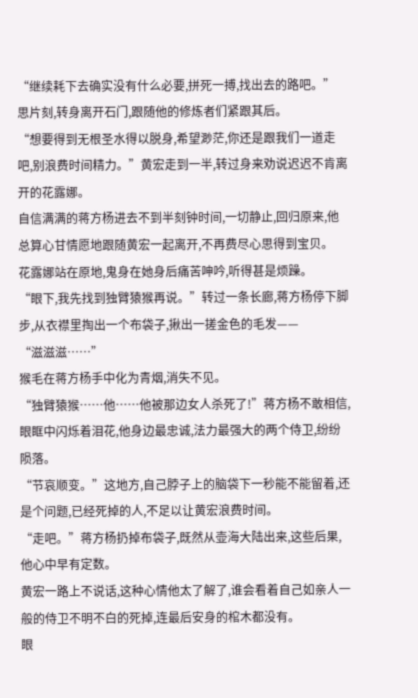“继续耗下去确实没有什么必要,拼死一搏,找出去的路吧。”
思片刻,转身离开石门,跟随他的修炼者们紧跟其后。
“想要得到无根圣水得以脱身,希望渺茫,你还是跟我们一道走吧,别浪费时间精力。”黄宏走到一半,转过身来劝说迟迟不肯离开的花露娜。
自信满满的蒋方杨进去不到半刻钟时间,一切静止,回归原来,他总算心甘情愿地跟随黄宏一起离开,不再费尽心思得到宝贝。
花露娜站在原地,鬼身在她身后痛苦呻吟,听得甚是烦躁。
“眼下,我先找到独臂猿猴再说。”转过一条长廊,蒋方杨停下脚步,从衣襟里掏出一个布袋子,揪出一搓金色的毛发——
“滋滋滋……”
猴毛在蒋方杨手中化为青烟,消失不见。
“独臂猿猴……他……他被那边女人杀死了!”蒋方杨不敢相信,眼眶中闪烁着泪花,他身边最忠诚,法力最强大的两个侍卫,纷纷陨落。
“节哀顺变。”这地方,自己脖子上的脑袋下一秒能不能留着,还是个问题,已经死掉的人,不足以让黄宏浪费时间。
“走吧。”蒋方杨扔掉布袋子,既然从壶海大陆出来,这些后果,他心中早有定数。
黄宏一路上不说话,这种心情他太了解了,谁会看着自己如亲人一般的侍卫不明不白的死掉,连最后安身的棺木都没有。
眼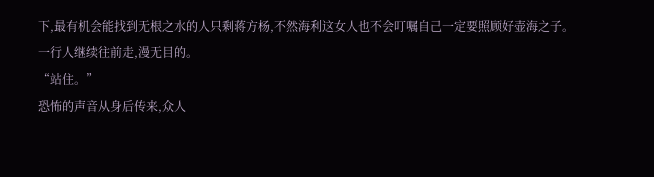下,最有机会能找到无根之水的人只剩蒋方杨,不然海利这女人也不会叮嘱自己一定要照顾好壶海之子。
一行人继续往前走,漫无目的。
“站住。”
恐怖的声音从身后传来,众人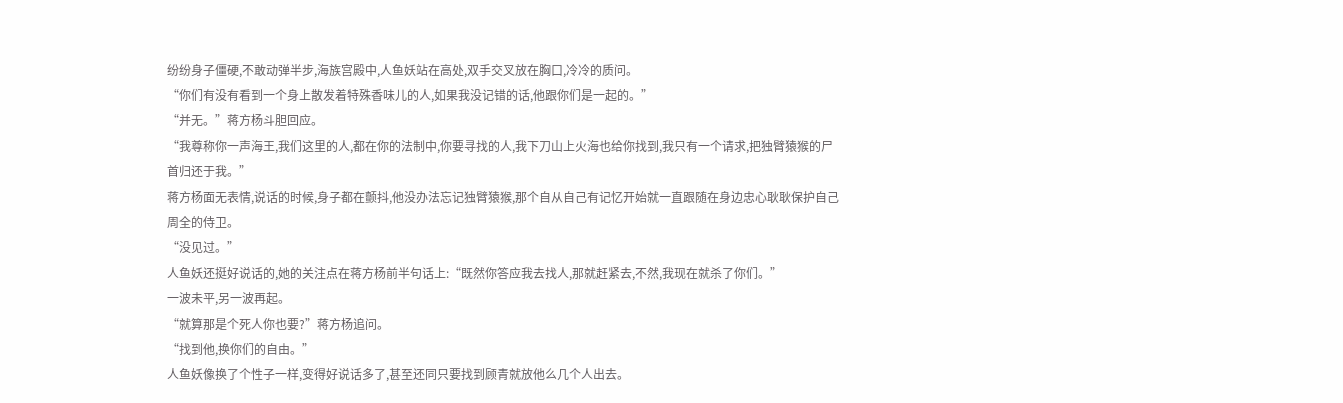纷纷身子僵硬,不敢动弹半步,海族宫殿中,人鱼妖站在高处,双手交叉放在胸口,冷冷的质问。
“你们有没有看到一个身上散发着特殊香味儿的人,如果我没记错的话,他跟你们是一起的。”
“并无。”蒋方杨斗胆回应。
“我尊称你一声海王,我们这里的人,都在你的法制中,你要寻找的人,我下刀山上火海也给你找到,我只有一个请求,把独臂猿猴的尸首归还于我。”
蒋方杨面无表情,说话的时候,身子都在颤抖,他没办法忘记独臂猿猴,那个自从自己有记忆开始就一直跟随在身边忠心耿耿保护自己周全的侍卫。
“没见过。”
人鱼妖还挺好说话的,她的关注点在蒋方杨前半句话上:“既然你答应我去找人,那就赶紧去,不然,我现在就杀了你们。”
一波未平,另一波再起。
“就算那是个死人你也要?”蒋方杨追问。
“找到他,换你们的自由。”
人鱼妖像换了个性子一样,变得好说话多了,甚至还同只要找到顾青就放他么几个人出去。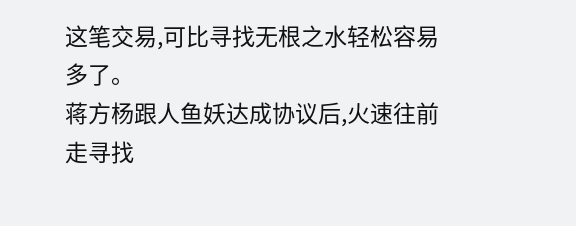这笔交易,可比寻找无根之水轻松容易多了。
蒋方杨跟人鱼妖达成协议后,火速往前走寻找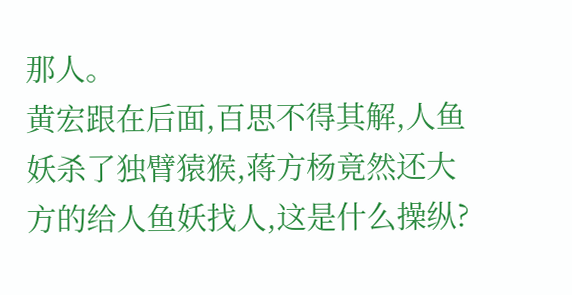那人。
黄宏跟在后面,百思不得其解,人鱼妖杀了独臂猿猴,蒋方杨竟然还大方的给人鱼妖找人,这是什么操纵?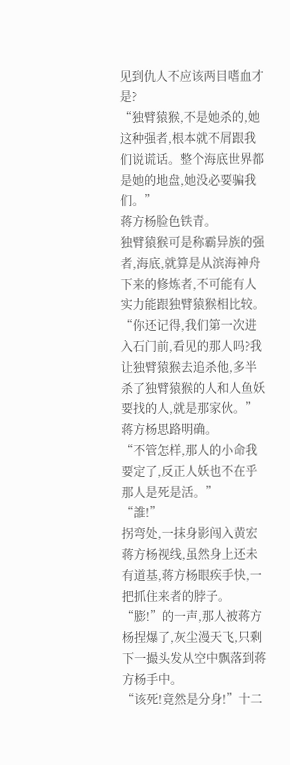见到仇人不应该两目嗜血才是?
“独臂猿猴,不是她杀的,她这种强者,根本就不屑跟我们说谎话。整个海底世界都是她的地盘,她没必要骗我们。”
蒋方杨脸色铁青。
独臂猿猴可是称霸异族的强者,海底,就算是从滨海神舟下来的修炼者,不可能有人实力能跟独臂猿猴相比较。
“你还记得,我们第一次进入石门前,看见的那人吗?我让独臂猿猴去追杀他,多半杀了独臂猿猴的人和人鱼妖要找的人,就是那家伙。”
蒋方杨思路明确。
“不管怎样,那人的小命我要定了,反正人妖也不在乎那人是死是活。”
“誰!”
拐弯处,一抹身影闯入黄宏蒋方杨视线,虽然身上还未有道基,蒋方杨眼疾手快,一把抓住来者的脖子。
“膨!”的一声,那人被蒋方杨捏爆了,灰尘漫天飞,只剩下一撮头发从空中飘落到蒋方杨手中。
“该死!竟然是分身!”十二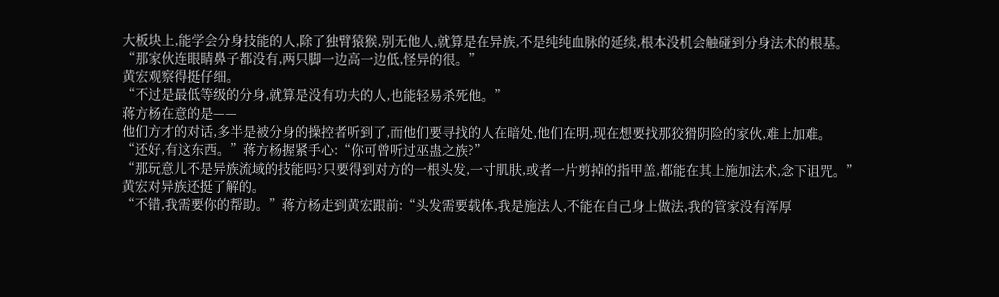大板块上,能学会分身技能的人,除了独臂猿猴,别无他人,就算是在异族,不是纯纯血脉的延续,根本没机会触碰到分身法术的根基。
“那家伙连眼睛鼻子都没有,两只脚一边高一边低,怪异的很。”
黄宏观察得挺仔细。
“不过是最低等级的分身,就算是没有功夫的人,也能轻易杀死他。”
蒋方杨在意的是——
他们方才的对话,多半是被分身的操控者听到了,而他们要寻找的人在暗处,他们在明,现在想要找那狡猾阴险的家伙,难上加难。
“还好,有这东西。”蒋方杨握紧手心:“你可曾听过巫蛊之族?”
“那玩意儿不是异族流域的技能吗?只要得到对方的一根头发,一寸肌肤,或者一片剪掉的指甲盖,都能在其上施加法术,念下诅咒。”
黄宏对异族还挺了解的。
“不错,我需要你的帮助。”蒋方杨走到黄宏跟前:“头发需要载体,我是施法人,不能在自己身上做法,我的管家没有浑厚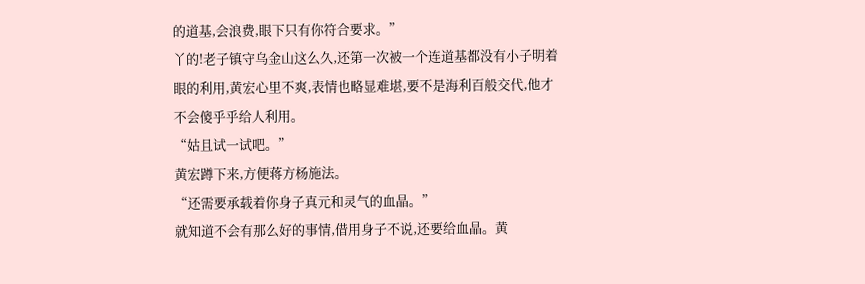的道基,会浪费,眼下只有你符合要求。”
丫的!老子镇守乌金山这么久,还第一次被一个连道基都没有小子明着眼的利用,黄宏心里不爽,表情也略显难堪,要不是海利百般交代,他才不会傻乎乎给人利用。
“姑且试一试吧。”
黄宏蹲下来,方便蒋方杨施法。
“还需要承载着你身子真元和灵气的血晶。”
就知道不会有那么好的事情,借用身子不说,还要给血晶。黄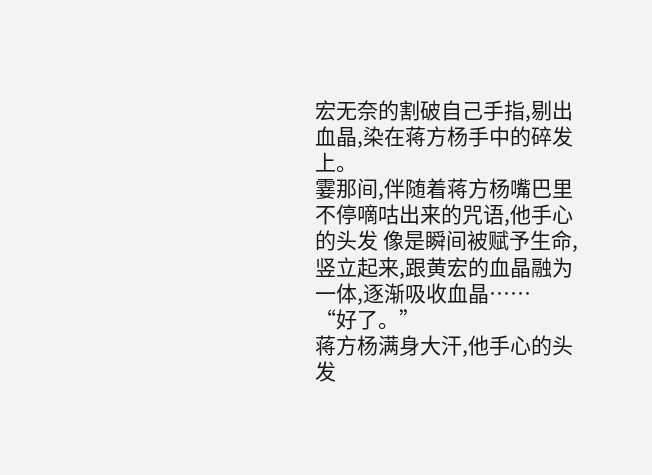宏无奈的割破自己手指,剔出血晶,染在蒋方杨手中的碎发上。
霎那间,伴随着蒋方杨嘴巴里不停嘀咕出来的咒语,他手心的头发 像是瞬间被赋予生命,竖立起来,跟黄宏的血晶融为一体,逐渐吸收血晶……
“好了。”
蒋方杨满身大汗,他手心的头发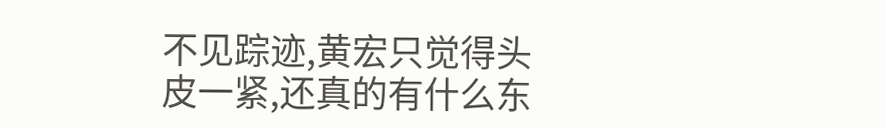不见踪迹,黄宏只觉得头皮一紧,还真的有什么东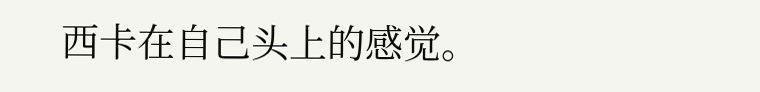西卡在自己头上的感觉。